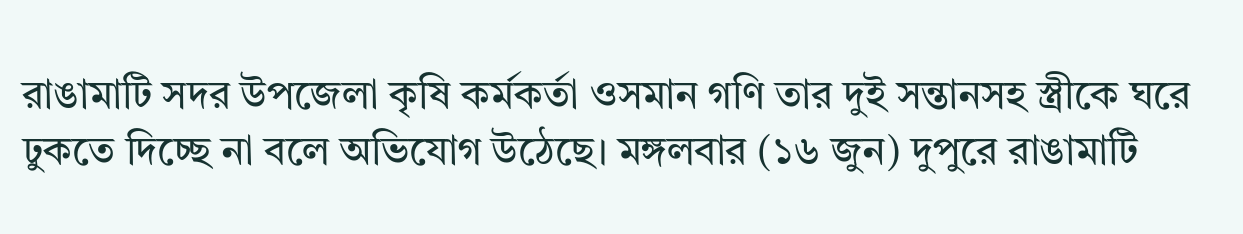রাঙামাটি সদর উপজেলা কৃষি কর্মকর্তা ওসমান গণি তার দুই সন্তানসহ স্ত্রীকে ঘরে ঢুকতে দিচ্ছে না বলে অভিযোগ উঠেছে। মঙ্গলবার (১৬ জুন) দুপুরে রাঙামাটি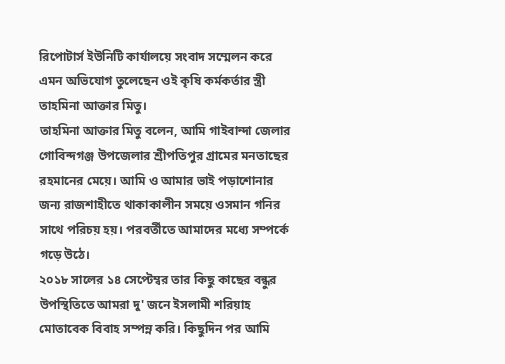রিপোটার্স ইউনিটি কার্যালয়ে সংবাদ সম্মেলন করে এমন অভিযোগ তুলেছেন ওই কৃষি কর্মকর্তার স্ত্রী তাহমিনা আক্তার মিতু।
তাহমিনা আক্তার মিতু বলেন, আমি গাইবান্দা জেলার গোবিন্দগঞ্জ উপজেলার শ্রীপতিপুর গ্রামের মনতাছের রহমানের মেয়ে। আমি ও আমার ভাই পড়াশোনার জন্য রাজশাহীতে থাকাকালীন সময়ে ওসমান গনির সাথে পরিচয় হয়। পরবর্তীতে আমাদের মধ্যে সম্পর্কে গড়ে উঠে।
২০১৮ সালের ১৪ সেপ্টেম্বর তার কিছু কাছের বন্ধুর উপস্থিতিতে আমরা দু' জনে ইসলামী শরিয়াহ মোতাবেক বিবাহ সম্পন্ন করি। কিছুদিন পর আমি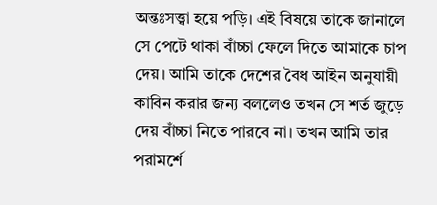অন্তঃসত্ত্বা হয়ে পড়ি। এই বিষয়ে তাকে জানালে সে পেটে থাকা বাঁচ্চা ফেলে দিতে আমাকে চাপ দেয়। আমি তাকে দেশের বৈধ আইন অনুযায়ী কাবিন করার জন্য বললেও তখন সে শর্ত জুড়ে দেয় বাঁচ্চা নিতে পারবে না। তখন আমি তার পরামর্শে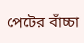পেটের বাঁচ্চা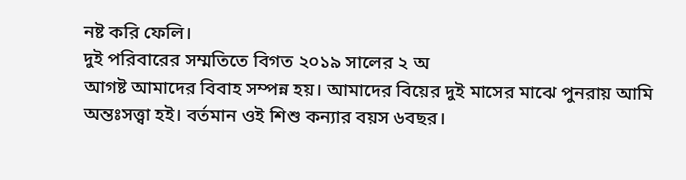নষ্ট করি ফেলি।
দুই পরিবারের সম্মতিতে বিগত ২০১৯ সালের ২ অ
আগষ্ট আমাদের বিবাহ সম্পন্ন হয়। আমাদের বিয়ের দুই মাসের মাঝে পুনরায় আমি অন্তঃসত্ত্বা হই। বর্তমান ওই শিশু কন্যার বয়স ৬বছর।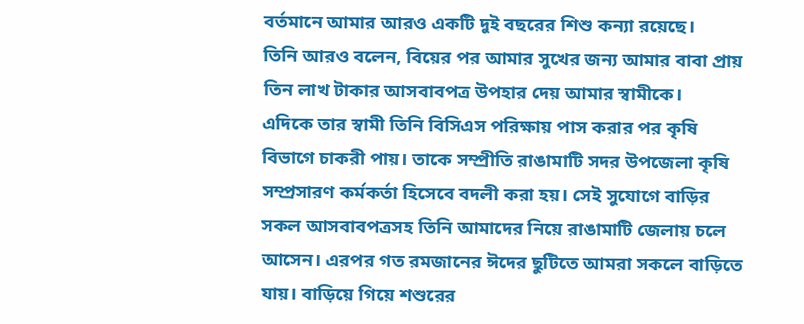বর্তমানে আমার আরও একটি দুই বছরের শিশু কন্যা রয়েছে।
তিনি আরও বলেন, বিয়ের পর আমার সুখের জন্য আমার বাবা প্রায় তিন লাখ টাকার আসবাবপত্র উপহার দেয় আমার স্বামীকে।
এদিকে তার স্বামী তিনি বিসিএস পরিক্ষায় পাস করার পর কৃষি বিভাগে চাকরী পায়। তাকে সম্প্রীতি রাঙামাটি সদর উপজেলা কৃষি সম্প্রসারণ কর্মকর্তা হিসেবে বদলী করা হয়। সেই সুযোগে বাড়ির সকল আসবাবপত্রসহ তিনি আমাদের নিয়ে রাঙামাটি জেলায় চলে আসেন। এরপর গত রমজানের ঈদের ছুটিতে আমরা সকলে বাড়িতে যায়। বাড়িয়ে গিয়ে শশুরের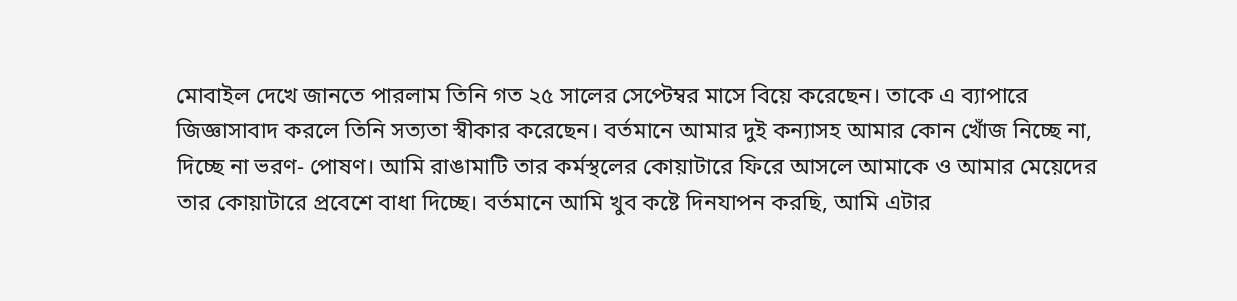মোবাইল দেখে জানতে পারলাম তিনি গত ২৫ সালের সেপ্টেম্বর মাসে বিয়ে করেছেন। তাকে এ ব্যাপারে জিজ্ঞাসাবাদ করলে তিনি সত্যতা স্বীকার করেছেন। বর্তমানে আমার দুই কন্যাসহ আমার কোন খোঁজ নিচ্ছে না, দিচ্ছে না ভরণ- পোষণ। আমি রাঙামাটি তার কর্মস্থলের কোয়াটারে ফিরে আসলে আমাকে ও আমার মেয়েদের তার কোয়াটারে প্রবেশে বাধা দিচ্ছে। বর্তমানে আমি খুব কষ্টে দিনযাপন করছি, আমি এটার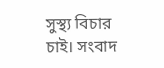সুস্থ্য বিচার চাই। সংবাদ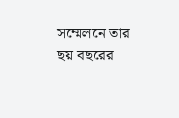সম্মেলনে তার ছয় বছরের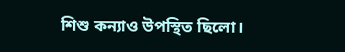শিশু কন্যাও উপস্থিত ছিলো।